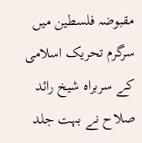مقبوضہ فلسطین میں سرگرم تحریک اسلامی کے سربراہ شیخ رائد صلاح نے بہت جلد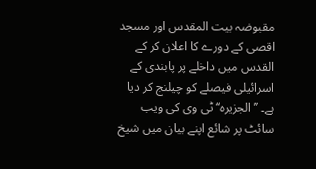مقبوضہ بیت المقدس اور مسجد اقصی کے دورے کا اعلان کر کے القدس میں داخلے پر پابندی کے اسرائیلی فیصلے کو چیلنج کر دیا ہے۔ ’’الجزیرہ‘‘ ٹی وی کی ویب سائٹ پر شائع اپنے بیان میں شیخ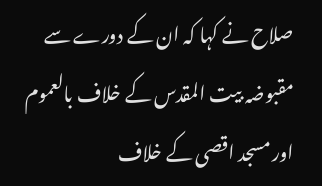صلاح نے کہا کہ ان کے دورے سے مقبوضہ بیت المقدس کے خلاف بالعموم اور مسجد اقصی کے خلاف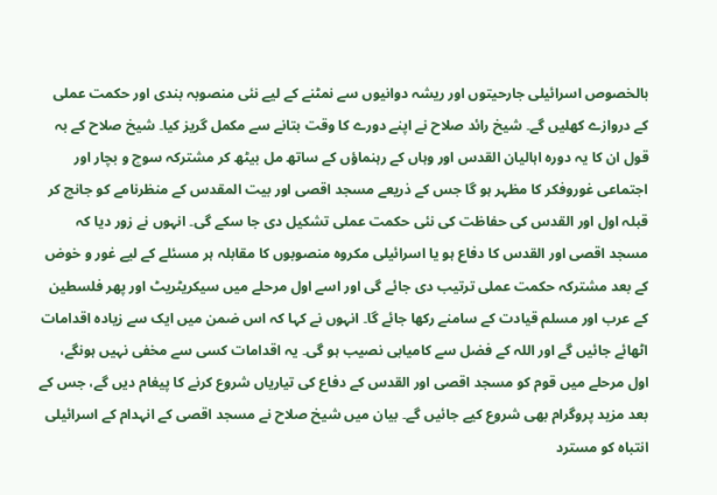بالخصوص اسرائیلی جارحیتوں اور ریشہ دوانیوں سے نمٹنے کے لیے نئی منصوبہ بندی اور حکمت عملی کے دروازے کھلیں گے۔ شیخ رائد صلاح نے اپنے دورے کا وقت بتانے سے مکمل گریز کیا۔ شیخ صلاح کے بہ قول ان کا یہ دورہ اہالیان القدس اور وہاں کے رہنماؤں کے ساتھ مل بیٹھ کر مشترکہ سوچ و بچار اور اجتماعی غوروفکر کا مظہر ہو گا جس کے ذریعے مسجد اقصی اور بیت المقدس کے منظرنامے کو جانچ کر قبلہ اول اور القدس کی حفاظت کی نئی حکمت عملی تشکیل دی جا سکے گی۔ انہوں نے زور دیا کہ مسجد اقصی اور القدس کا دفاع ہو یا اسرائیلی مکروہ منصوبوں کا مقابلہ ہر مسئلے کے لیے غور و خوض کے بعد مشترکہ حکمت عملی ترتیب دی جائے گی اور اسے اول مرحلے میں سیکریٹریٹ اور پھر فلسطین کے عرب اور مسلم قیادت کے سامنے رکھا جائے گا۔ انہوں نے کہا کہ اس ضمن میں ایک سے زیادہ اقدامات اٹھائے جائیں گے اور اللہ کے فضل سے کامیابی نصیب ہو گی۔ یہ اقدامات کسی سے مخفی نہیں ہونگے، اول مرحلے میں قوم کو مسجد اقصی اور القدس کے دفاع کی تیاریاں شروع کرنے کا پیغام دیں گے، جس کے بعد مزید پروگرام بھی شروع کیے جائیں گے۔ بیان میں شیخ صلاح نے مسجد اقصی کے انہدام کے اسرائیلی انتباہ کو مسترد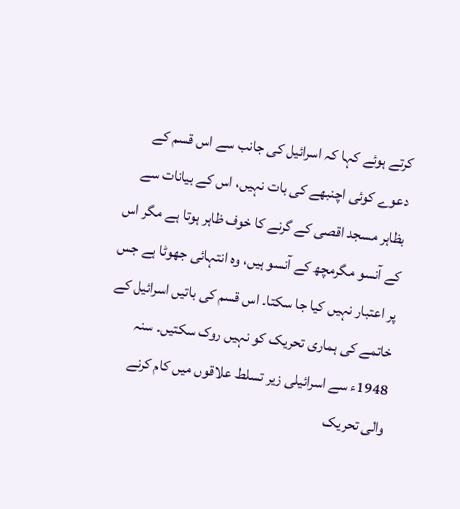کرتے ہوئے کہا کہ اسرائیل کی جانب سے اس قسم کے دعوے کوئی اچنبھے کی بات نہیں، اس کے بیانات سے بظاہر مسجد اقصی کے گرنے کا خوف ظاہر ہوتا ہے مگر اس کے آنسو مگرمچھ کے آنسو ہیں، وہ انتہائی جھوٹا ہے جس پر اعتبار نہیں کیا جا سکتا۔ اس قسم کی باتیں اسرائیل کے خاتمے کی ہماری تحریک کو نہیں روک سکتیں۔ سنہ 1948ء سے اسرائیلی زیر تسلط علاقوں میں کام کرنے والی تحریک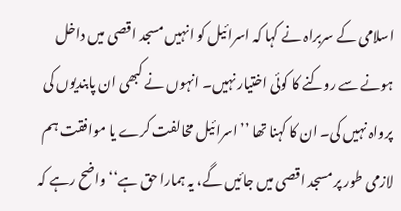اسلامی کے سربراہ نے کہا کہ اسرائیل کو انہیں مسجد اقصی میں داخل ہونے سے روکنے کا کوئی اختیار نہیں۔ انہوں نے کبھی ان پابندیوں کی پرواہ نہیں کی۔ ان کا کہنا تھا ’’اسرائیل مخالفت کرے یا موافقت ہم لازمی طور پر مسجد اقصی میں جائیں گے، یہ ہمارا حق ہے‘‘ واضح رہے کہ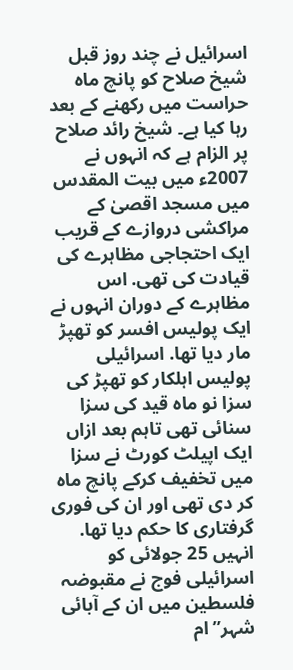اسرائیل نے چند روز قبل شیخ صلاح کو پانچ ماہ حراست میں رکھنے کے بعد رہا کیا ہے۔ شیخ رائد صلاح پر الزام ہے کہ انہوں نے 2007ء میں بیت المقدس میں مسجد اقصیٰ کے مراکشی دروازے کے قریب ایک احتجاجی مظاہرے کی قیادت کی تھی. اس مظاہرے کے دوران انہوں نے ایک پولیس افسر کو تھپڑ مار دیا تھا. اسرائیلی پولیس اہلکار کو تھپڑ کی سزا نو ماہ قید کی سزا سنائی تھی تاہم بعد ازاں ایک اپیلٹ کورٹ نے سزا میں تخفیف کرکے پانچ ماہ کر دی تھی اور ان کی فوری گرفتاری کا حکم دیا تھا. انہیں 25 جولائی کو اسرائیلی فوج نے مقبوضہ فلسطین میں ان کے آبائی شہر”ام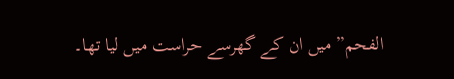الفحم” میں ان کے گھرسے حراست میں لیا تھا۔